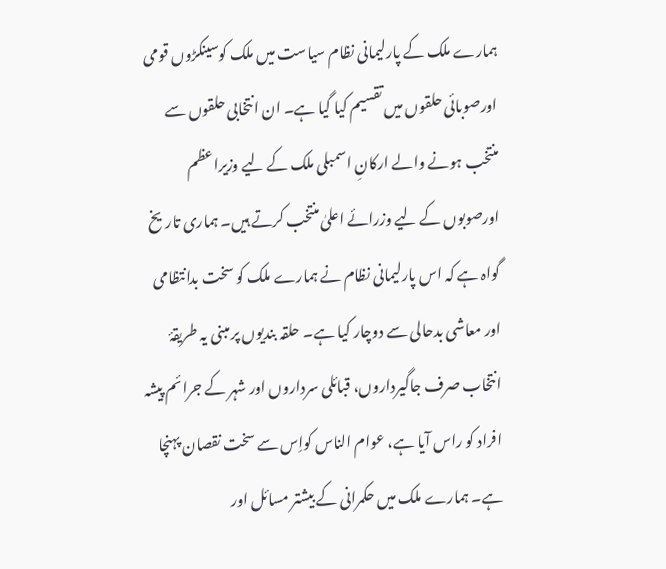ہمارے ملک کے پارلیمانی نظام سیاست میں ملک کوسینکڑوں قومی اورصوبائی حلقوں میں تقسیم کیا گیا ہے۔ ان انتخابی حلقوں سے منتخب ہونے والے ارکانِ اسمبلی ملک کے لیے وزیراعظم اورصوبوں کے لیے وزرائے اعلیٰ منتخب کرتے ہیں۔ ہماری تاریخ گواہ ہے کہ اس پارلیمانی نظام نے ہمارے ملک کو سخت بدانتظامی اور معاشی بدحالی سے دوچار کیا ہے۔ حلقہ بندیوں پر مبنی یہ طریقۂ انتخاب صرف جاگیرداروں، قبائلی سرداروں اور شہر کے جرائم پیشہ افراد کو راس آیا ہے، عوام الناس کواِس سے سخت نقصان پہنچا ہے۔ ہمارے ملک میں حکمرانی کے بیشتر مسائل اور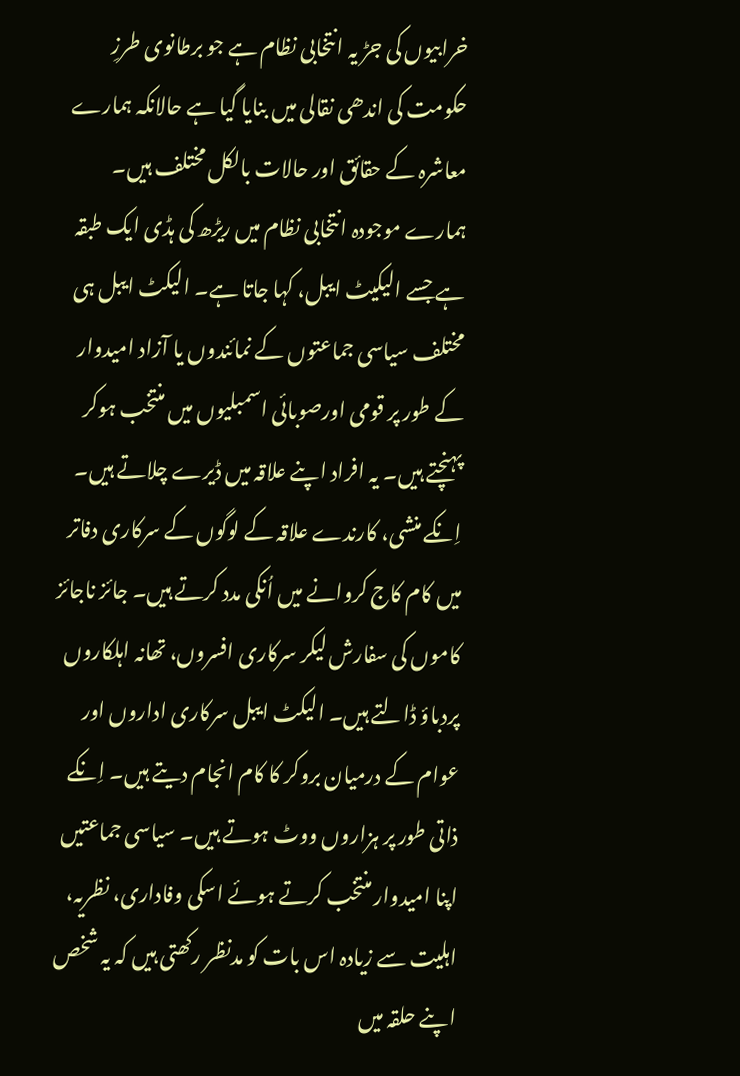خرابیوں کی جڑ یہ انتخابی نظام ہے جو برطانوی طرزِ حکومت کی اندھی نقالی میں بنایا گیا ہے حالانکہ ہمارے معاشرہ کے حقائق اور حالات بالکل مختلف ہیں۔
ہمارے موجودہ انتخابی نظام میں ریڑھ کی ہڈی ایک طبقہ ہے جسے الیکیٹ ایبل، کہا جاتا ہے۔ الیکٹ ایبل ہی مختلف سیاسی جماعتوں کے نمائندوں یا آزاد امیدوار کے طور پر قومی اورصوبائی اسمبلیوں میں منتخب ہوکر پہنچتے ہیں۔ یہ افراد اپنے علاقہ میں ڈیرے چلاتے ہیں۔ اِنکے منشی، کارندے علاقہ کے لوگوں کے سرکاری دفاتر میں کام کاج کروانے میں اُنکی مدد کرتے ہیں۔ جائز ناجائز کاموں کی سفارش لیکر سرکاری افسروں، تھانہ اہلکاروں پردباؤ ڈالتے ہیں۔ الیکٹ ایبل سرکاری اداروں اور عوام کے درمیان بروکر کا کام انجام دیتے ہیں۔ اِنکے ذاتی طور پر ہزاروں ووٹ ہوتے ہیں۔ سیاسی جماعتیں اپنا امیدوار منتخب کرتے ہوئے اسکی وفاداری، نظریہ، اہلیت سے زیادہ اس بات کو مدنظر رکھتی ہیں کہ یہ شخص اپنے حلقہ میں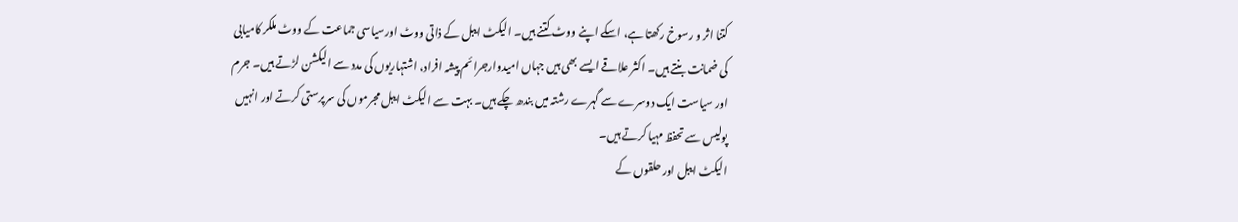کتنا اثر و رسوخ رکھتا ہے، اسکے اپنے ووٹ کتنے ہیں۔ الیکٹ ایبل کے ذاتی ووٹ اورسیاسی جماعت کے ووٹ ملکر کامیابی کی ضمانت بنتے ہیں۔ اکثر علاقے ایسے بھی ہیں جہاں امیدوارجرائم پیشہ افراد، اشتہاریوں کی مدد سے الیکشن لڑتے ہیں۔ جرم اور سیاست ایک دوسرے سے گہرے رشتہ میں بندھ چکے ہیں۔ بہت سے الیکٹ ایبل مجرموں کی سرپرستی کرتے اور انہیں پولیس سے تحفظ مہیا کرتے ہیں۔
الیکٹ ایبل اور حلقوں کے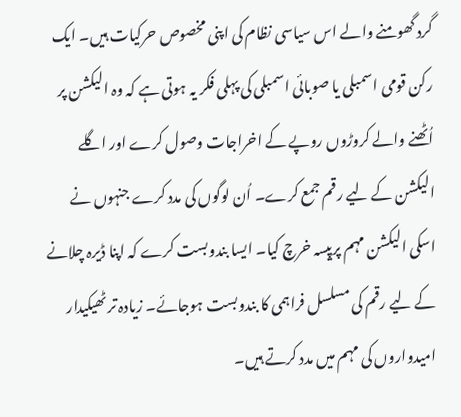گرد گھومنے والے اس سیاسی نظام کی اپنی مخصوص حرکیات ہیں۔ ایک رکن قومی اسمبلی یا صوبائی اسمبلی کی پہلی فکر یہ ہوتی ہے کہ وہ الیکشن پر اُٹھنے والے کروڑوں روپے کے اخراجات وصول کرے اور اگلے الیکشن کے لیے رقم جمع کرے۔ اُن لوگوں کی مدد کرے جنہوں نے اسکی الیکشن مہم پرپیسہ خرچ کیا۔ ایسا بندوبست کرے کہ اپنا ڈیرہ چلانے کے لیے رقم کی مسلسل فراہمی کا بندوبست ہوجائے۔ زیادہ تر ٹھیکیدار امیدواروں کی مہم میں مدد کرتے ہیں۔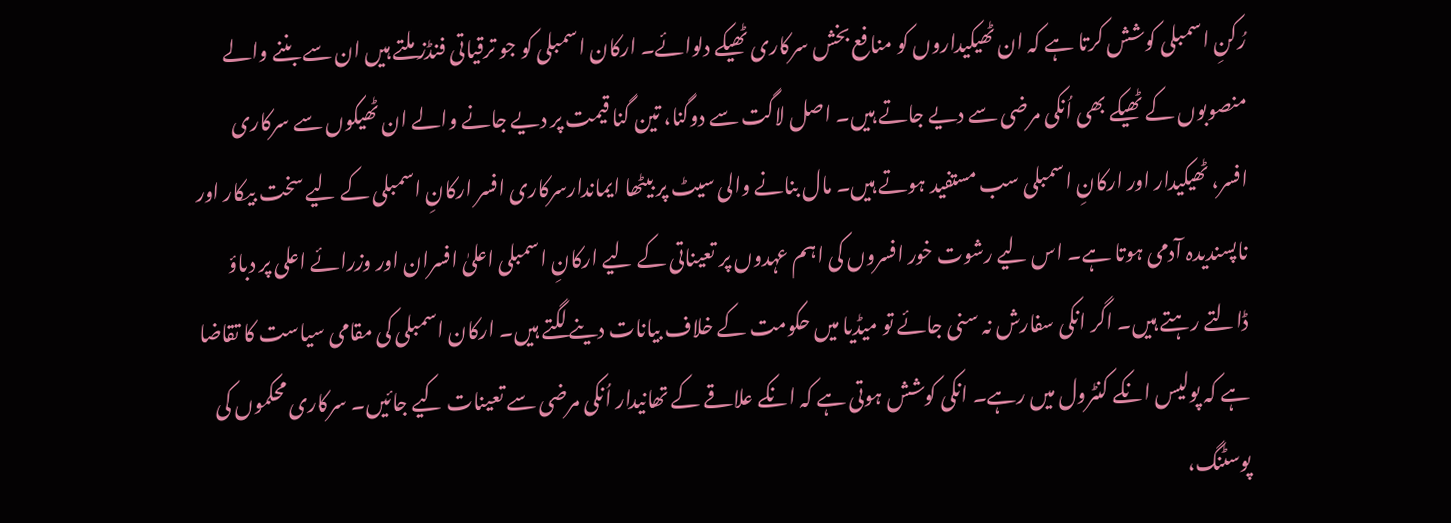رُکنِ اسمبلی کوشش کرتا ہے کہ ان ٹھیکیداروں کو منافع بخش سرکاری ٹھیکے دلوائے۔ ارکان اسمبلی کو جو ترقیاتی فنڈز ملتے ہیں ان سے بننے والے منصوبوں کے ٹھیکے بھی اُنکی مرضی سے دیے جاتے ہیں۔ اصل لاگت سے دوگنا، تین گنا قیمت پر دیے جانے والے ان ٹھیکوں سے سرکاری افسر، ٹھیکیدار اور ارکانِ اسمبلی سب مستفید ہوتے ہیں۔ مال بنانے والی سیٹ پر بیٹھا ایماندارسرکاری افسر ارکانِ اسمبلی کے لیے سخت بیکار اور ناپسندیدہ آدمی ہوتا ہے۔ اس لیے رشوت خور افسروں کی اہم عہدوں پر تعیناتی کے لیے ارکانِ اسمبلی اعلیٰ افسران اور وزرائے اعلی پر دباؤ ڈالتے رہتے ہیں۔ اگر انکی سفارش نہ سنی جائے تو میڈیا میں حکومت کے خلاف بیانات دینے لگتے ہیں۔ ارکان اسمبلی کی مقامی سیاست کا تقاضا ہے کہ پولیس انکے کنٹرول میں رہے۔ انکی کوشش ہوتی ہے کہ انکے علاقے کے تھانیدار اُنکی مرضی سے تعینات کیے جائیں۔ سرکاری محکموں کی پوسٹنگ،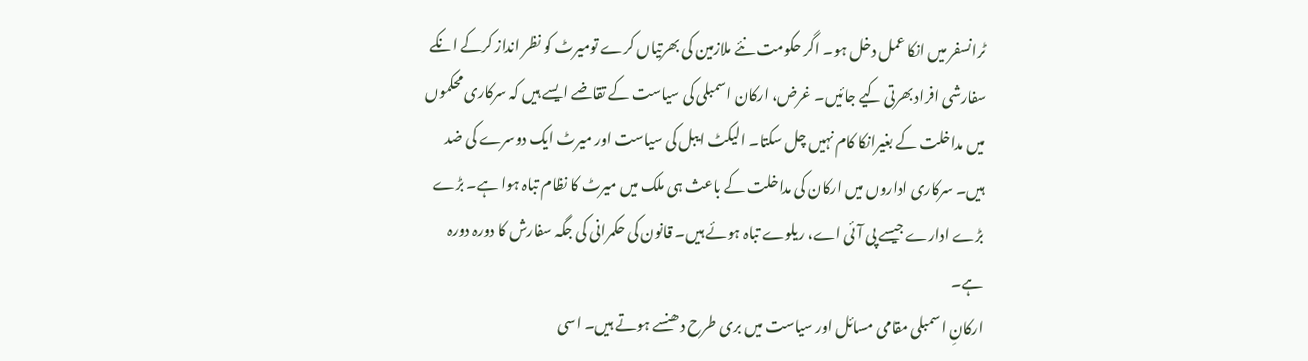ٹرانسفر میں انکا عمل دخل ہو۔ اگر حکومت نئے ملازمین کی بھرتیاں کرے تومیرٹ کو نظر انداز کرکے انکے سفارشی افراد بھرتی کیے جائیں۔ غرض، ارکان اسمبلی کی سیاست کے تقاضے ایسے ہیں کہ سرکاری محکموں میں مداخلت کے بغیرانکا کام نہیں چل سکتا۔ الیکٹ ایبل کی سیاست اور میرٹ ایک دوسرے کی ضد ہیں۔ سرکاری اداروں میں ارکان کی مداخلت کے باعث ہی ملک میں میرٹ کا نظام تباہ ہوا ہے۔ بڑے بڑے ادارے جیسے پی آئی اے، ریلوے تباہ ہوئے ہیں۔ قانون کی حکمرانی کی جگہ سفارش کا دورہ دورہ ہے۔
ارکانِ اسمبلی مقامی مسائل اور سیاست میں بری طرح دھنسے ہوتے ہیں۔ اسی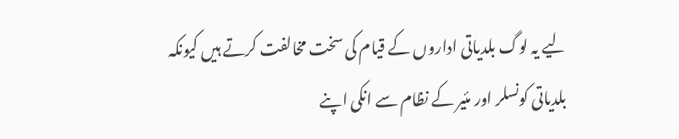لیے یہ لوگ بلدیاتی اداروں کے قیام کی سخت مخالفت کرتے ہیں کیونکہ بلدیاتی کونسلر اور مئیر کے نظام سے انکی اپنے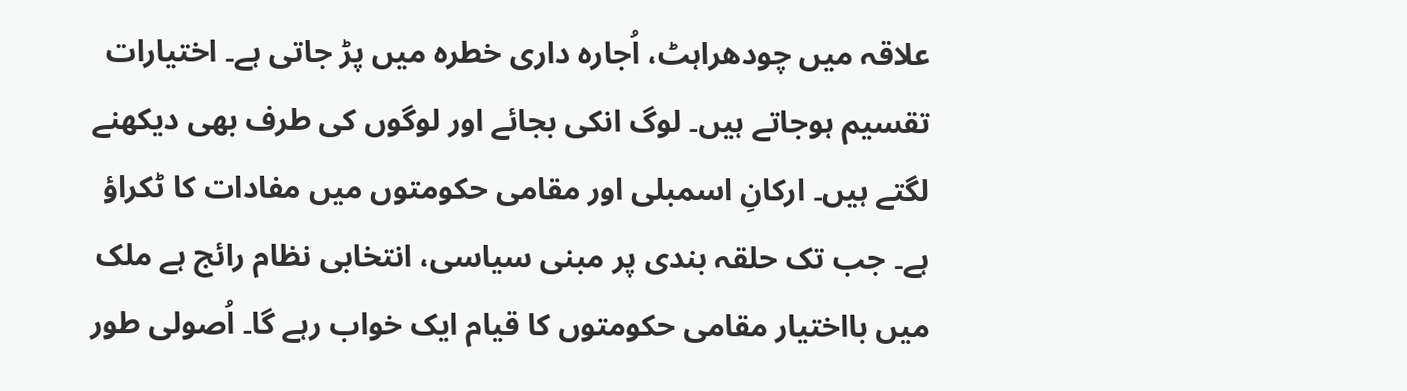علاقہ میں چودھراہٹ، اُجارہ داری خطرہ میں پڑ جاتی ہے۔ اختیارات تقسیم ہوجاتے ہیں۔ لوگ انکی بجائے اور لوگوں کی طرف بھی دیکھنے لگتے ہیں۔ ارکانِ اسمبلی اور مقامی حکومتوں میں مفادات کا ٹکراؤ ہے۔ جب تک حلقہ بندی پر مبنی سیاسی، انتخابی نظام رائج ہے ملک میں بااختیار مقامی حکومتوں کا قیام ایک خواب رہے گا۔ اُصولی طور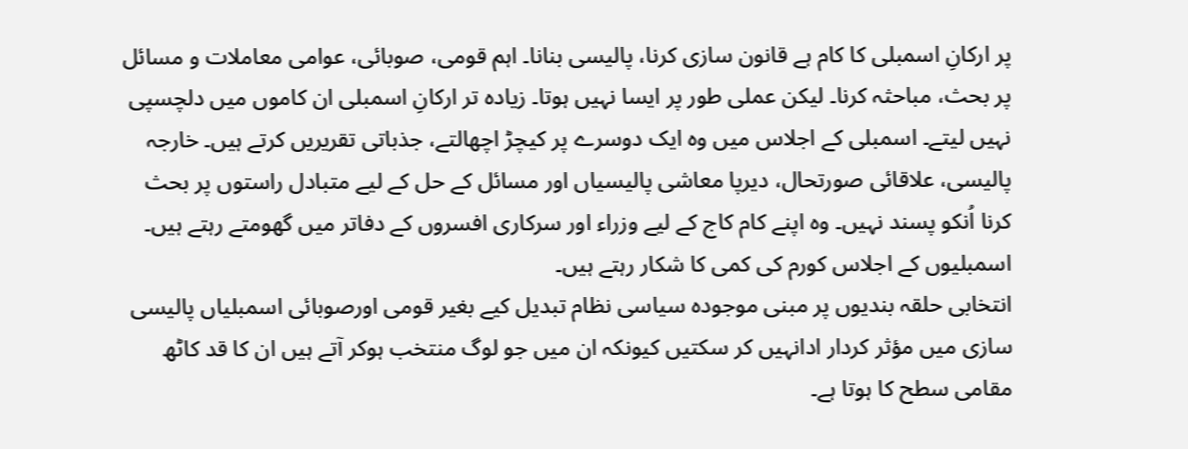پر ارکانِ اسمبلی کا کام ہے قانون سازی کرنا، پالیسی بنانا۔ اہم قومی، صوبائی، عوامی معاملات و مسائل پر بحث، مباحثہ کرنا۔ لیکن عملی طور پر ایسا نہیں ہوتا۔ زیادہ تر ارکانِ اسمبلی ان کاموں میں دلچسپی نہیں لیتے۔ اسمبلی کے اجلاس میں وہ ایک دوسرے پر کیچڑ اچھالتے، جذباتی تقریریں کرتے ہیں۔ خارجہ پالیسی، علاقائی صورتحال، دیرپا معاشی پالیسیاں اور مسائل کے حل کے لیے متبادل راستوں پر بحث کرنا اُنکو پسند نہیں۔ وہ اپنے کام کاج کے لیے وزراء اور سرکاری افسروں کے دفاتر میں گھومتے رہتے ہیں۔ اسمبلیوں کے اجلاس کورم کی کمی کا شکار رہتے ہیں۔
انتخابی حلقہ بندیوں پر مبنی موجودہ سیاسی نظام تبدیل کیے بغیر قومی اورصوبائی اسمبلیاں پالیسی سازی میں مؤثر کردار ادانہیں کر سکتیں کیونکہ ان میں جو لوگ منتخب ہوکر آتے ہیں ان کا قد کاٹھ مقامی سطح کا ہوتا ہے۔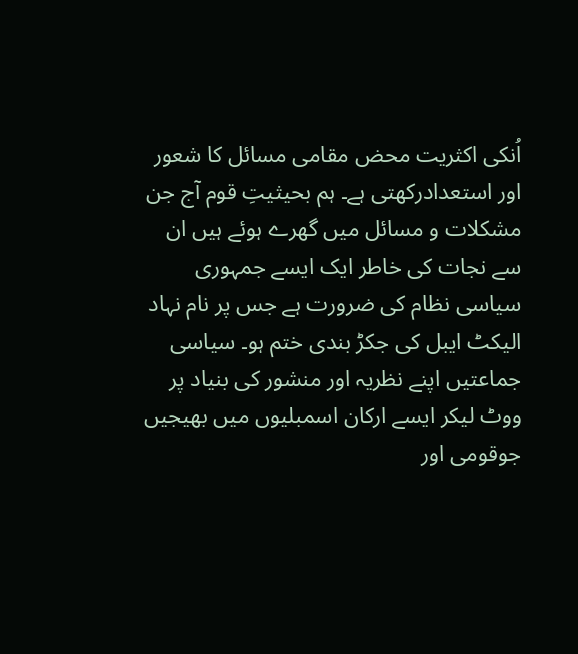اُنکی اکثریت محض مقامی مسائل کا شعور اور استعدادرکھتی ہے۔ ہم بحیثیتِ قوم آج جن مشکلات و مسائل میں گھرے ہوئے ہیں ان سے نجات کی خاطر ایک ایسے جمہوری سیاسی نظام کی ضرورت ہے جس پر نام نہاد الیکٹ ایبل کی جکڑ بندی ختم ہو۔ سیاسی جماعتیں اپنے نظریہ اور منشور کی بنیاد پر ووٹ لیکر ایسے ارکان اسمبلیوں میں بھیجیں جوقومی اور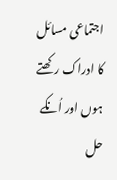اجتماعی مسائل کا ادراک رکھتے ہوں اور اُنکے حل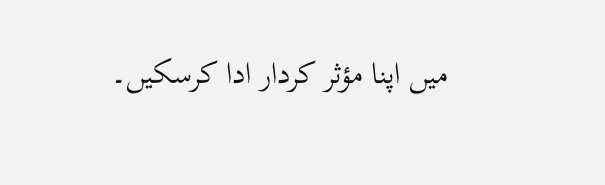میں اپنا مؤثر کردار ادا کرسکیں۔